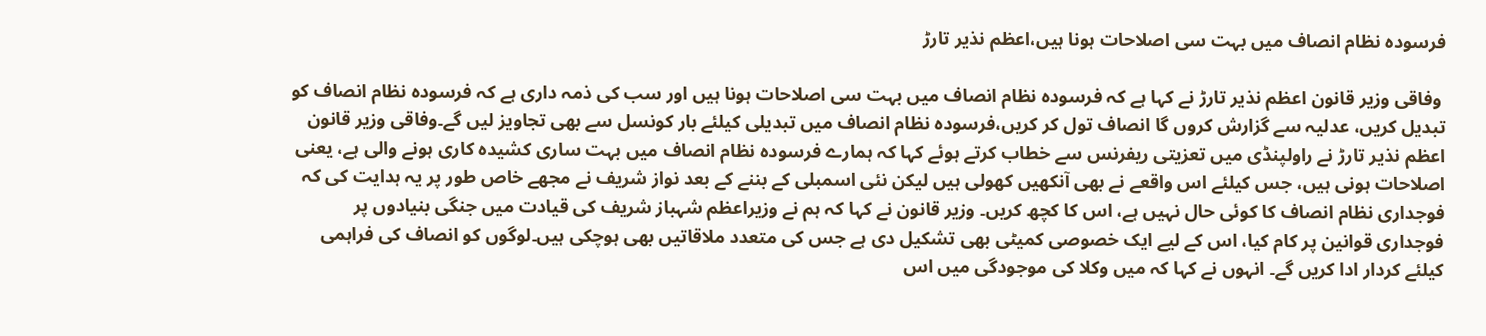فرسودہ نظام انصاف میں بہت سی اصلاحات ہونا ہیں،اعظم نذیر تارڑ

 وفاقی وزیر قانون اعظم نذیر تارڑ نے کہا ہے کہ فرسودہ نظام انصاف میں بہت سی اصلاحات ہونا ہیں اور سب کی ذمہ داری ہے کہ فرسودہ نظام انصاف کو تبدیل کریں، عدلیہ سے گزارش کروں گا انصاف تول کر کریں،فرسودہ نظام انصاف میں تبدیلی کیلئے بار کونسل سے بھی تجاویز لیں گے۔وفاقی وزیر قانون اعظم نذیر تارڑ نے راولپنڈی میں تعزیتی ریفرنس سے خطاب کرتے ہوئے کہا کہ ہمارے فرسودہ نظام انصاف میں بہت ساری کشیدہ کاری ہونے والی ہے، یعنی اصلاحات ہونی ہیں، جس کیلئے اس واقعے نے بھی آنکھیں کھولی ہیں لیکن نئی اسمبلی کے بننے کے بعد نواز شریف نے مجھے خاص طور پر یہ ہدایت کی کہ فوجداری نظام انصاف کا کوئی حال نہیں ہے، اس کا کچھ کریں۔ وزیر قانون نے کہا کہ ہم نے وزیراعظم شہباز شریف کی قیادت میں جنگی بنیادوں پر فوجداری قوانین پر کام کیا، اس کے لیے ایک خصوصی کمیٹی بھی تشکیل دی ہے جس کی متعدد ملاقاتیں بھی ہوچکی ہیں۔لوگوں کو انصاف کی فراہمی کیلئے کردار ادا کریں گے۔ انہوں نے کہا کہ میں وکلا کی موجودگی میں اس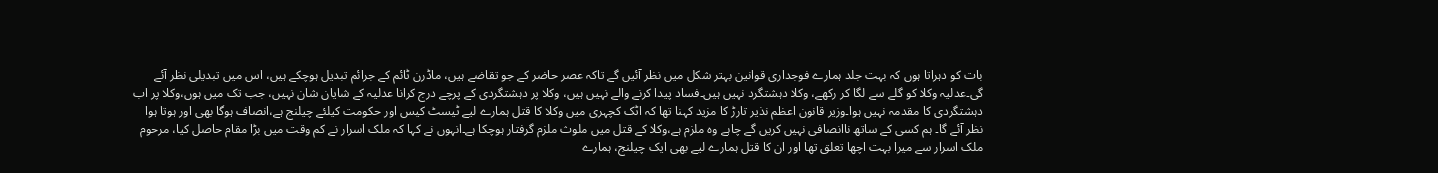بات کو دہراتا ہوں کہ بہت جلد ہمارے فوجداری قوانین بہتر شکل میں نظر آئیں گے تاکہ عصر حاضر کے جو تقاضے ہیں، ماڈرن ٹائم کے جرائم تبدیل ہوچکے ہیں، اس میں تبدیلی نظر آئے گی۔عدلیہ وکلا کو گلے سے لگا کر رکھے، وکلا دہشتگرد نہیں ہیں۔فساد پیدا کرنے والے نہیں ہیں، وکلا پر دہشتگردی کے پرچے درج کرانا عدلیہ کے شایان شان نہیں، جب تک میں ہوں،وکلا پر اب دہشتگردی کا مقدمہ نہیں ہوا۔وزیر قانون اعظم نذیر تارڑ کا مزید کہنا تھا کہ اٹک کچہری میں وکلا کا قتل ہمارے لیے ٹیسٹ کیس اور حکومت کیلئے چیلنج ہے،انصاف ہوگا بھی اور ہوتا ہوا نظر آئے گا۔ ہم کسی کے ساتھ ناانصافی نہیں کریں گے چاہے وہ ملزم ہے،وکلا کے قتل میں ملوث ملزم گرفتار ہوچکا ہے۔انہوں نے کہا کہ ملک اسرار نے کم وقت میں بڑا مقام حاصل کیا، مرحوم ملک اسرار سے میرا بہت اچھا تعلق تھا اور ان کا قتل ہمارے لیے بھی ایک چیلنج، ہمارے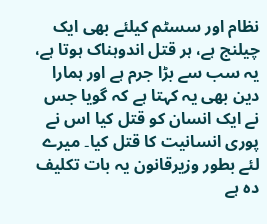نظام اور سسٹم کیلئے بھی ایک چیلنج ہے، ہر قتل اندوہناک ہوتا ہے، یہ سب سے بڑا جرم ہے اور ہمارا دین بھی یہ کہتا ہے کہ گویا جس نے ایک انسان کو قتل کیا اس نے پوری انسانیت کا قتل کیا۔ میرے لئے بطور وزیرقانون یہ بات تکلیف دہ ہے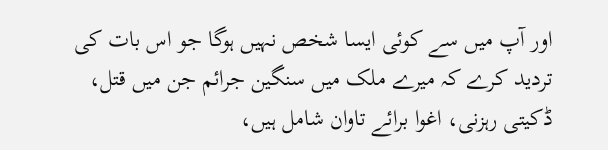اور آپ میں سے کوئی ایسا شخص نہیں ہوگا جو اس بات کی تردید کرے کہ میرے ملک میں سنگین جرائم جن میں قتل، ڈکیتی رہزنی، اغوا برائے تاوان شامل ہیں،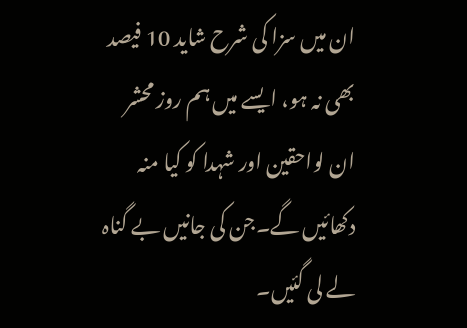ان میں سزا کی شرح شاید 10 فیصد بھی نہ ہو، ایسے میں ہم روز محشر ان لواحقین اور شہدا کو کیا منہ دکھائیں گے۔جن کی جانیں بے گناہ لے لی گئیں۔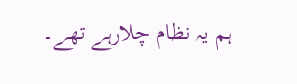ہم یہ نظام چلارہے تھے۔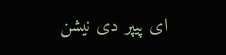ای پیپر دی نیشن